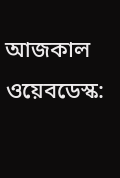আজকাল ওয়েবডেস্ক: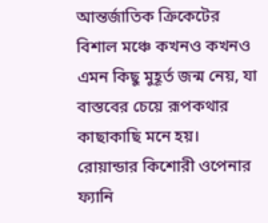আন্তর্জাতিক ক্রিকেটের বিশাল মঞ্চে কখনও কখনও এমন কিছু মুহূর্ত জন্ম নেয়, যা বাস্তবের চেয়ে রূপকথার কাছাকাছি মনে হয়। রোয়ান্ডার কিশোরী ওপেনার ফ্যানি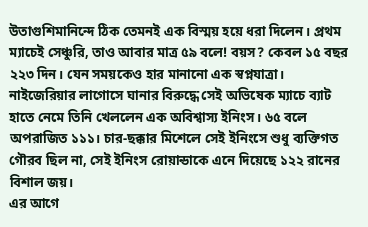উতাগুশিমানিন্দে ঠিক তেমনই এক বিস্ময় হয়ে ধরা দিলেন। প্রথম ম্যাচেই সেঞ্চুরি, তাও আবার মাত্র ৫৯ বলে! বয়স? কেবল ১৫ বছর ২২৩ দিন। যেন সময়কেও হার মানানো এক স্বপ্নযাত্রা।
নাইজেরিয়ার লাগোসে ঘানার বিরুদ্ধে সেই অভিষেক ম্যাচে ব্যাট হাতে নেমে তিনি খেললেন এক অবিশ্বাস্য ইনিংস। ৬৫ বলে অপরাজিত ১১১। চার-ছক্কার মিশেলে সেই ইনিংসে শুধু ব্যক্তিগত গৌরব ছিল না, সেই ইনিংস রোয়ান্ডাকে এনে দিয়েছে ১২২ রানের বিশাল জয়।
এর আগে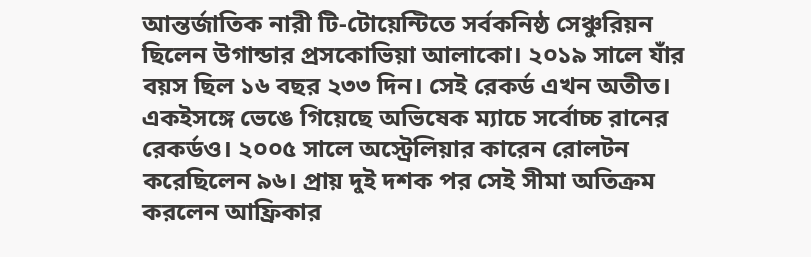আন্তর্জাতিক নারী টি-টোয়েন্টিতে সর্বকনিষ্ঠ সেঞ্চুরিয়ন ছিলেন উগান্ডার প্রসকোভিয়া আলাকো। ২০১৯ সালে যাঁর বয়স ছিল ১৬ বছর ২৩৩ দিন। সেই রেকর্ড এখন অতীত। একইসঙ্গে ভেঙে গিয়েছে অভিষেক ম্যাচে সর্বোচ্চ রানের রেকর্ডও। ২০০৫ সালে অস্ট্রেলিয়ার কারেন রোলটন করেছিলেন ৯৬। প্রায় দুই দশক পর সেই সীমা অতিক্রম করলেন আফ্রিকার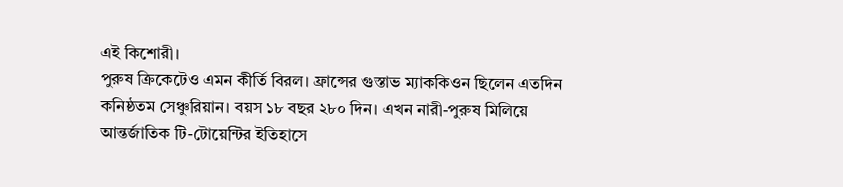এই কিশোরী।
পুরুষ ক্রিকেটেও এমন কীর্তি বিরল। ফ্রান্সের গুস্তাভ ম্যাককিওন ছিলেন এতদিন কনিষ্ঠতম সেঞ্চুরিয়ান। বয়স ১৮ বছর ২৮০ দিন। এখন নারী-পুরুষ মিলিয়ে আন্তর্জাতিক টি-টোয়েন্টির ইতিহাসে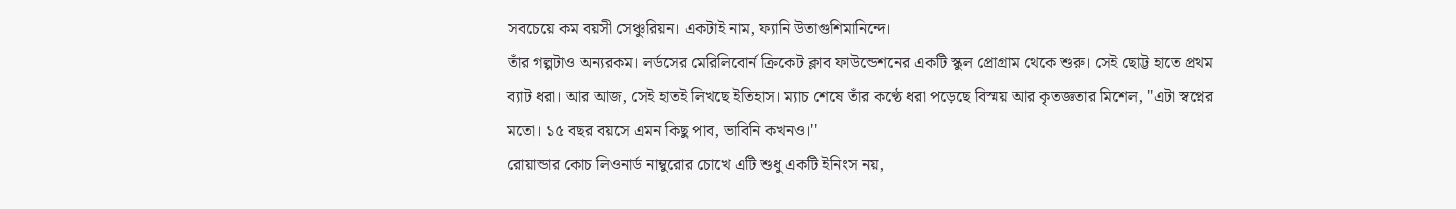সবচেয়ে কম বয়সী সেঞ্চুরিয়ন। একটাই নাম, ফ্যানি উতাগুশিমানিন্দে।
তাঁর গল্পটাও অন্যরকম। লর্ডসের মেরিলিবোর্ন ক্রিকেট ক্লাব ফাউন্ডেশনের একটি স্কুল প্রোগ্রাম থেকে শুরু। সেই ছোট্ট হাতে প্রথম ব্যাট ধরা। আর আজ, সেই হাতই লিখছে ইতিহাস। ম্যাচ শেষে তাঁর কণ্ঠে ধরা পড়েছে বিস্ময় আর কৃতজ্ঞতার মিশেল, ''এটা স্বপ্নের মতো। ১৫ বছর বয়সে এমন কিছু পাব, ভাবিনি কখনও।''
রোয়ান্ডার কোচ লিওনার্ড নাম্বুরোর চোখে এটি শুধু একটি ইনিংস নয়,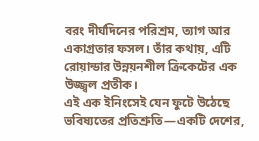বরং দীর্ঘদিনের পরিশ্রম, ত্যাগ আর একাগ্রতার ফসল। তাঁর কথায়, এটি রোয়ান্ডার উন্নয়নশীল ক্রিকেটের এক উজ্জ্বল প্রতীক।
এই এক ইনিংসেই যেন ফুটে উঠেছে ভবিষ্যতের প্রতিশ্রুতি—একটি দেশের,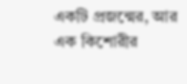একটি প্রজন্মের, আর এক কিশোরীর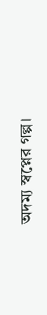অদম্য স্বপ্নের গল্প।